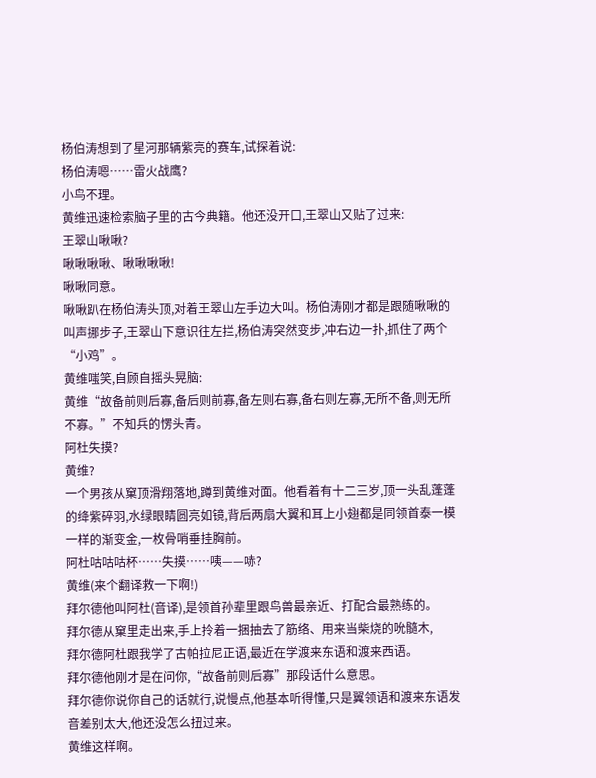杨伯涛想到了星河那辆紫亮的赛车,试探着说:
杨伯涛嗯……雷火战鹰?
小鸟不理。
黄维迅速检索脑子里的古今典籍。他还没开口,王翠山又贴了过来:
王翠山啾啾?
啾啾啾啾、啾啾啾啾!
啾啾同意。
啾啾趴在杨伯涛头顶,对着王翠山左手边大叫。杨伯涛刚才都是跟随啾啾的叫声挪步子,王翠山下意识往左拦,杨伯涛突然变步,冲右边一扑,抓住了两个“小鸡”。
黄维嗤笑,自顾自摇头晃脑:
黄维“故备前则后寡,备后则前寡,备左则右寡,备右则左寡,无所不备,则无所不寡。”不知兵的愣头青。
阿杜失摸?
黄维?
一个男孩从窠顶滑翔落地,蹲到黄维对面。他看着有十二三岁,顶一头乱蓬蓬的绛紫碎羽,水绿眼睛圆亮如镜,背后两扇大翼和耳上小翅都是同领首泰一模一样的渐变金,一枚骨哨垂挂胸前。
阿杜咕咕咕杯……失摸……咦——哧?
黄维(来个翻译救一下啊!)
拜尔德他叫阿杜(音译),是领首孙辈里跟鸟兽最亲近、打配合最熟练的。
拜尔德从窠里走出来,手上拎着一捆抽去了筋络、用来当柴烧的吮髓木,
拜尔德阿杜跟我学了古帕拉尼正语,最近在学渡来东语和渡来西语。
拜尔德他刚才是在问你,“故备前则后寡”那段话什么意思。
拜尔德你说你自己的话就行,说慢点,他基本听得懂,只是翼领语和渡来东语发音差别太大,他还没怎么扭过来。
黄维这样啊。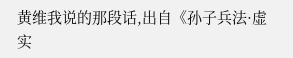黄维我说的那段话,出自《孙子兵法·虚实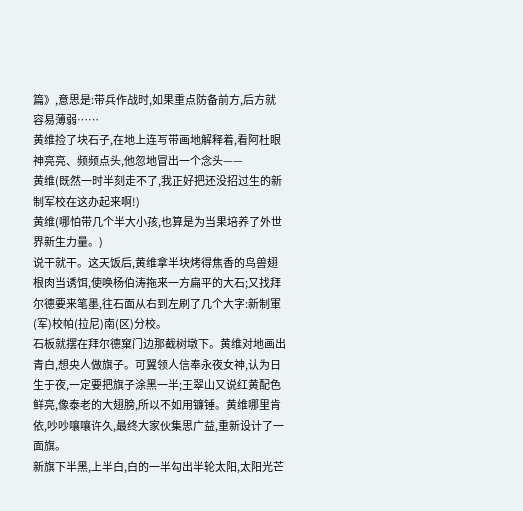篇》,意思是:带兵作战时,如果重点防备前方,后方就容易薄弱……
黄维捡了块石子,在地上连写带画地解释着,看阿杜眼神亮亮、频频点头,他忽地冒出一个念头——
黄维(既然一时半刻走不了,我正好把还没招过生的新制军校在这办起来啊!)
黄维(哪怕带几个半大小孩,也算是为当果培养了外世界新生力量。)
说干就干。这天饭后,黄维拿半块烤得焦香的鸟兽翅根肉当诱饵,使唤杨伯涛拖来一方扁平的大石;又找拜尔德要来笔墨,往石面从右到左刷了几个大字:新制軍(军)校帕(拉尼)南(区)分校。
石板就摆在拜尔德窠门边那截树墩下。黄维对地画出青白,想央人做旗子。可翼领人信奉永夜女神,认为日生于夜,一定要把旗子涂黑一半;王翠山又说红黄配色鲜亮,像泰老的大翅膀,所以不如用镰锤。黄维哪里肯依,吵吵嚷嚷许久,最终大家伙集思广益,重新设计了一面旗。
新旗下半黑,上半白,白的一半勾出半轮太阳,太阳光芒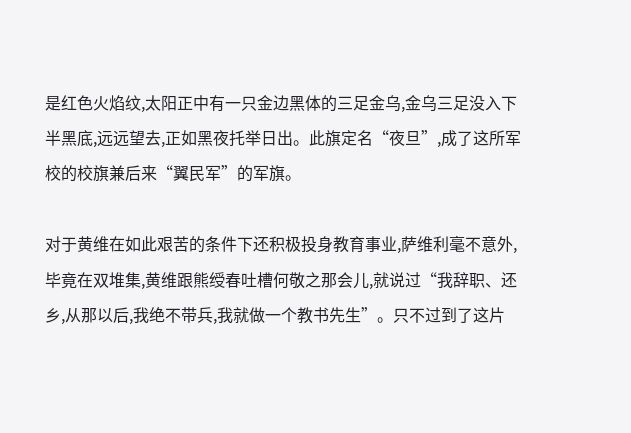是红色火焰纹,太阳正中有一只金边黑体的三足金乌,金乌三足没入下半黑底,远远望去,正如黑夜托举日出。此旗定名“夜旦”,成了这所军校的校旗兼后来“翼民军”的军旗。

对于黄维在如此艰苦的条件下还积极投身教育事业,萨维利毫不意外,毕竟在双堆集,黄维跟熊绶春吐槽何敬之那会儿,就说过“我辞职、还乡,从那以后,我绝不带兵,我就做一个教书先生”。只不过到了这片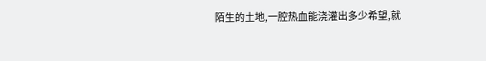陌生的土地,一腔热血能浇灌出多少希望,就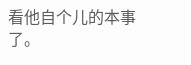看他自个儿的本事了。